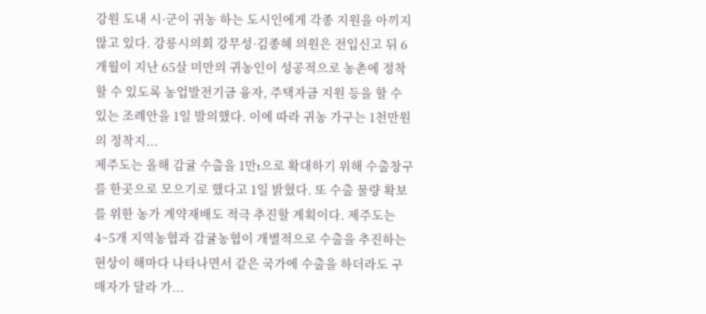강원 도내 시·군이 귀농 하는 도시인에게 각종 지원을 아끼지 않고 있다. 강릉시의회 강무성·김종혜 의원은 전입신고 뒤 6개월이 지난 65살 미만의 귀농인이 성공적으로 농촌에 정착할 수 있도록 농업발전기금 융자, 주택자금 지원 등을 할 수 있는 조례안을 1일 발의했다. 이에 따라 귀농 가구는 1천만원의 정착지...
제주도는 올해 감귤 수출을 1만t으로 확대하기 위해 수출창구를 한곳으로 모으기로 했다고 1일 밝혔다. 또 수출 물량 확보를 위한 농가 계약재배도 적극 추진할 계획이다. 제주도는 4~5개 지역농협과 감귤농협이 개별적으로 수출을 추진하는 현상이 해마다 나타나면서 같은 국가에 수출을 하더라도 구매자가 달라 가...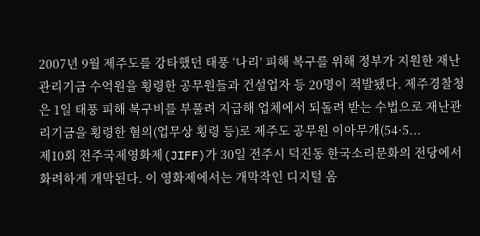2007년 9월 제주도를 강타했던 태풍 ‘나리’ 피해 복구를 위해 정부가 지원한 재난관리기금 수억원을 횡령한 공무원들과 건설업자 등 20명이 적발됐다. 제주경찰청은 1일 태풍 피해 복구비를 부풀려 지급해 업체에서 되돌려 받는 수법으로 재난관리기금을 횡령한 혐의(업무상 횡령 등)로 제주도 공무원 이아무개(54·5...
제10회 전주국제영화제(JIFF)가 30일 전주시 덕진동 한국소리문화의 전당에서 화려하게 개막된다. 이 영화제에서는 개막작인 디지털 옴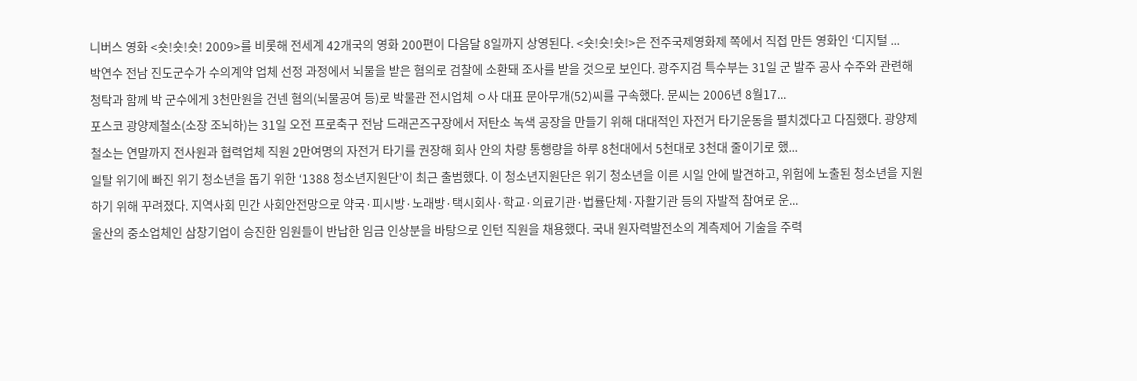니버스 영화 <숏!숏!숏! 2009>를 비롯해 전세계 42개국의 영화 200편이 다음달 8일까지 상영된다. <숏!숏!숏!>은 전주국제영화제 쪽에서 직접 만든 영화인 ‘디지털 ...
박연수 전남 진도군수가 수의계약 업체 선정 과정에서 뇌물을 받은 혐의로 검찰에 소환돼 조사를 받을 것으로 보인다. 광주지검 특수부는 31일 군 발주 공사 수주와 관련해 청탁과 함께 박 군수에게 3천만원을 건넨 혐의(뇌물공여 등)로 박물관 전시업체 ㅇ사 대표 문아무개(52)씨를 구속했다. 문씨는 2006년 8월17...
포스코 광양제철소(소장 조뇌하)는 31일 오전 프로축구 전남 드래곤즈구장에서 저탄소 녹색 공장을 만들기 위해 대대적인 자전거 타기운동을 펼치겠다고 다짐했다. 광양제철소는 연말까지 전사원과 협력업체 직원 2만여명의 자전거 타기를 권장해 회사 안의 차량 통행량을 하루 8천대에서 5천대로 3천대 줄이기로 했...
일탈 위기에 빠진 위기 청소년을 돕기 위한 ‘1388 청소년지원단’이 최근 출범했다. 이 청소년지원단은 위기 청소년을 이른 시일 안에 발견하고, 위험에 노출된 청소년을 지원하기 위해 꾸려졌다. 지역사회 민간 사회안전망으로 약국·피시방·노래방·택시회사·학교·의료기관·법률단체·자활기관 등의 자발적 참여로 운...
울산의 중소업체인 삼창기업이 승진한 임원들이 반납한 임금 인상분을 바탕으로 인턴 직원을 채용했다. 국내 원자력발전소의 계측제어 기술을 주력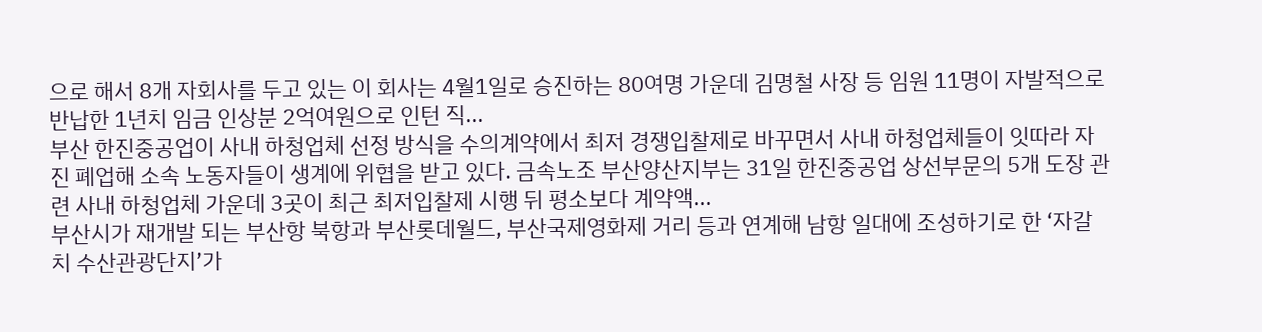으로 해서 8개 자회사를 두고 있는 이 회사는 4월1일로 승진하는 80여명 가운데 김명철 사장 등 임원 11명이 자발적으로 반납한 1년치 임금 인상분 2억여원으로 인턴 직...
부산 한진중공업이 사내 하청업체 선정 방식을 수의계약에서 최저 경쟁입찰제로 바꾸면서 사내 하청업체들이 잇따라 자진 폐업해 소속 노동자들이 생계에 위협을 받고 있다. 금속노조 부산양산지부는 31일 한진중공업 상선부문의 5개 도장 관련 사내 하청업체 가운데 3곳이 최근 최저입찰제 시행 뒤 평소보다 계약액...
부산시가 재개발 되는 부산항 북항과 부산롯데월드, 부산국제영화제 거리 등과 연계해 남항 일대에 조성하기로 한 ‘자갈치 수산관광단지’가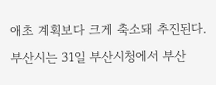애초 계획보다 크게 축소돼 추진된다. 부산시는 31일 부산시청에서 부산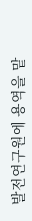발전연구원에 용역을 맡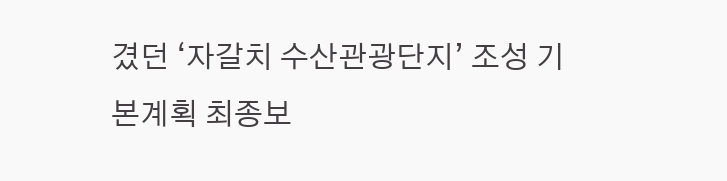겼던 ‘자갈치 수산관광단지’ 조성 기본계획 최종보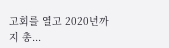고회를 열고 2020년까지 총...